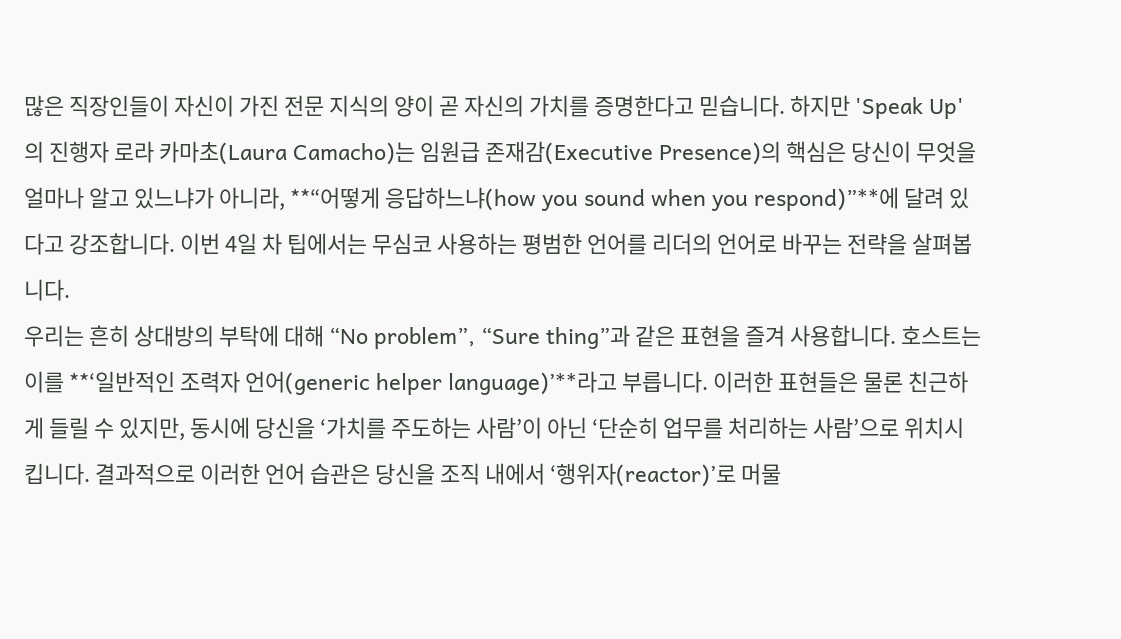많은 직장인들이 자신이 가진 전문 지식의 양이 곧 자신의 가치를 증명한다고 믿습니다. 하지만 'Speak Up'의 진행자 로라 카마초(Laura Camacho)는 임원급 존재감(Executive Presence)의 핵심은 당신이 무엇을 얼마나 알고 있느냐가 아니라, **“어떻게 응답하느냐(how you sound when you respond)”**에 달려 있다고 강조합니다. 이번 4일 차 팁에서는 무심코 사용하는 평범한 언어를 리더의 언어로 바꾸는 전략을 살펴봅니다.
우리는 흔히 상대방의 부탁에 대해 “No problem”, “Sure thing”과 같은 표현을 즐겨 사용합니다. 호스트는 이를 **‘일반적인 조력자 언어(generic helper language)’**라고 부릅니다. 이러한 표현들은 물론 친근하게 들릴 수 있지만, 동시에 당신을 ‘가치를 주도하는 사람’이 아닌 ‘단순히 업무를 처리하는 사람’으로 위치시킵니다. 결과적으로 이러한 언어 습관은 당신을 조직 내에서 ‘행위자(reactor)’로 머물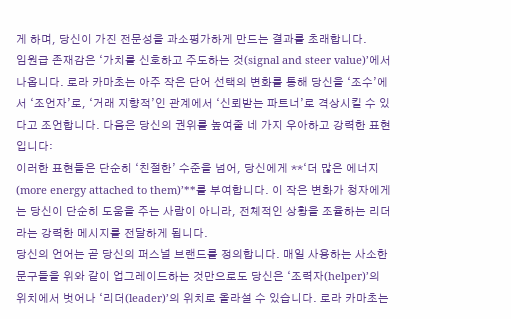게 하며, 당신이 가진 전문성을 과소평가하게 만드는 결과를 초래합니다.
임원급 존재감은 ‘가치를 신호하고 주도하는 것(signal and steer value)’에서 나옵니다. 로라 카마초는 아주 작은 단어 선택의 변화를 통해 당신을 ‘조수’에서 ‘조언자’로, ‘거래 지향적’인 관계에서 ‘신뢰받는 파트너’로 격상시킬 수 있다고 조언합니다. 다음은 당신의 권위를 높여줄 네 가지 우아하고 강력한 표현입니다:
이러한 표현들은 단순히 ‘친절한’ 수준을 넘어, 당신에게 **‘더 많은 에너지(more energy attached to them)’**를 부여합니다. 이 작은 변화가 청자에게는 당신이 단순히 도움을 주는 사람이 아니라, 전체적인 상황을 조율하는 리더라는 강력한 메시지를 전달하게 됩니다.
당신의 언어는 곧 당신의 퍼스널 브랜드를 정의합니다. 매일 사용하는 사소한 문구들을 위와 같이 업그레이드하는 것만으로도 당신은 ‘조력자(helper)’의 위치에서 벗어나 ‘리더(leader)’의 위치로 올라설 수 있습니다. 로라 카마초는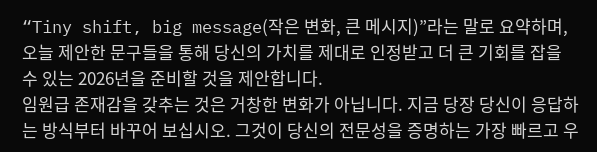“Tiny shift, big message(작은 변화, 큰 메시지)”라는 말로 요약하며, 오늘 제안한 문구들을 통해 당신의 가치를 제대로 인정받고 더 큰 기회를 잡을 수 있는 2026년을 준비할 것을 제안합니다.
임원급 존재감을 갖추는 것은 거창한 변화가 아닙니다. 지금 당장 당신이 응답하는 방식부터 바꾸어 보십시오. 그것이 당신의 전문성을 증명하는 가장 빠르고 우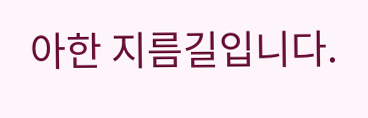아한 지름길입니다.